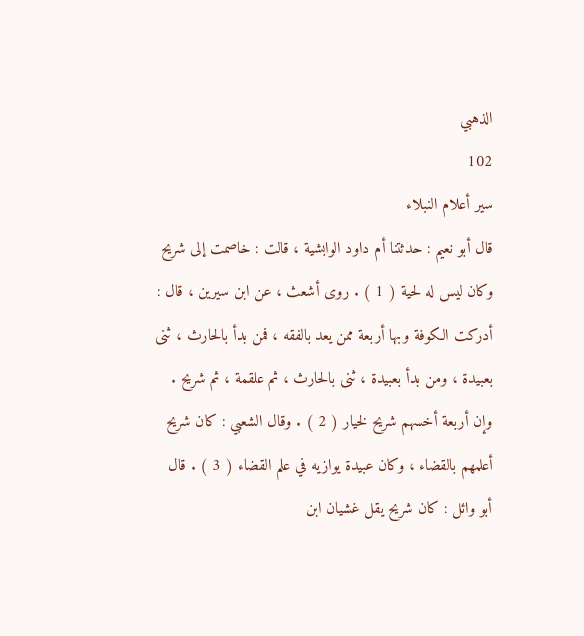الذهبي
102
سير أعلام النبلاء
قال أبو نعيم : حدثتنا أم داود الوابشية ، قالت : خاصمت إلى شريح وكان ليس له لحية ( 1 ) . روى أشعث ، عن ابن سيرين ، قال : أدركت الكوفة وبها أربعة ممن يعد بالفقه ، فمن بدأ بالحارث ، ثنى بعبيدة ، ومن بدأ بعبيدة ، ثنى بالحارث ، ثم علقمة ، ثم شريح . وإن أربعة أخسهم شريح لخيار ( 2 ) . وقال الشعبي : كان شريح أعلمهم بالقضاء ، وكان عبيدة يوازيه في علم القضاء ( 3 ) . قال أبو وائل : كان شريح يقل غشيان ابن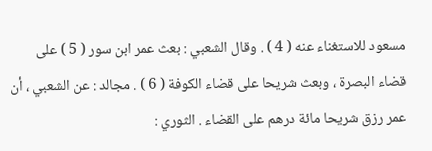مسعود للاستغناء عنه ( 4 ) . وقال الشعبي : بعث عمر ابن سور ( 5 ) على قضاء البصرة ، وبعث شريحا على قضاء الكوفة ( 6 ) . مجالد : عن الشعبي ، أن عمر رزق شريحا مائة درهم على القضاء . الثوري :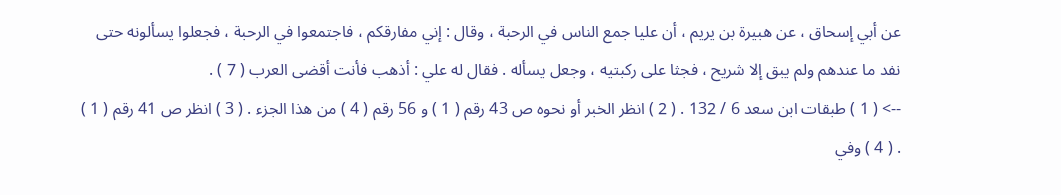عن أبي إسحاق ، عن هبيرة بن يريم ، أن عليا جمع الناس في الرحبة ، وقال : إني مفارقكم ، فاجتمعوا في الرحبة ، فجعلوا يسألونه حتى نفد ما عندهم ولم يبق إلا شريح ، فجثا على ركبتيه ، وجعل يسأله . فقال له علي : أذهب فأنت أقضى العرب ( 7 ) .
--> ( 1 ) طبقات ابن سعد 6 / 132 . ( 2 ) انظر الخبر أو نحوه ص 43 رقم ( 1 ) و 56 رقم ( 4 ) من هذا الجزء . ( 3 ) انظر ص 41 رقم ( 1 ) . ( 4 ) وفي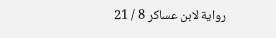رواية لابن عساكر 8 / 21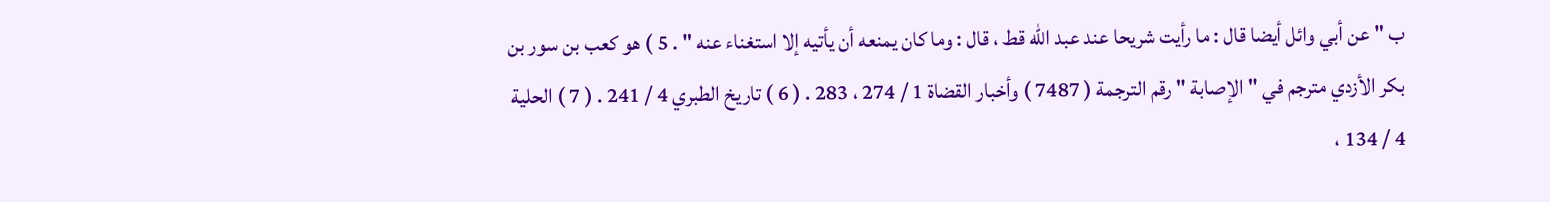ب " عن أبي وائل أيضا قال : ما رأيت شريحا عند عبد الله قط ، قال : وما كان يمنعه أن يأتيه إلا استغناء عنه " . 5 ) هو كعب بن سور بن بكر الأزدي مترجم في " الإصابة " رقم الترجمة ( 7487 ) وأخبار القضاة 1 / 274 ، 283 . ( 6 ) تاريخ الطبري 4 / 241 . ( 7 ) الحلية 4 / 134 ،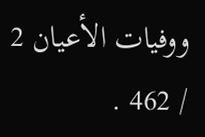ووفيات الأعيان 2 / 462 .